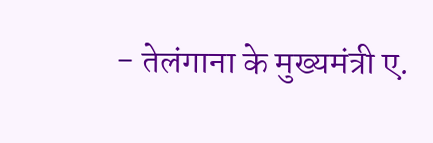- तेलंगाना के मुख्यमंत्री ए.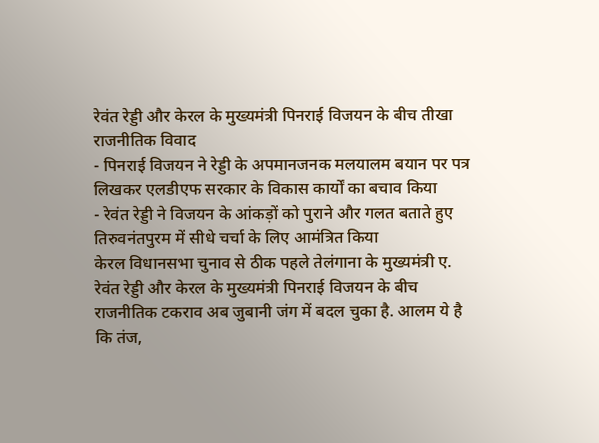रेवंत रेड्डी और केरल के मुख्यमंत्री पिनराई विजयन के बीच तीखा राजनीतिक विवाद
- पिनराई विजयन ने रेड्डी के अपमानजनक मलयालम बयान पर पत्र लिखकर एलडीएफ सरकार के विकास कार्यों का बचाव किया
- रेवंत रेड्डी ने विजयन के आंकड़ों को पुराने और गलत बताते हुए तिरुवनंतपुरम में सीधे चर्चा के लिए आमंत्रित किया
केरल विधानसभा चुनाव से ठीक पहले तेलंगाना के मुख्यमंत्री ए. रेवंत रेड्डी और केरल के मुख्यमंत्री पिनराई विजयन के बीच राजनीतिक टकराव अब जुबानी जंग में बदल चुका है. आलम ये है कि तंज,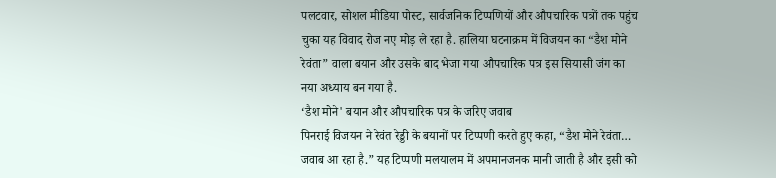पलटवार, सोशल मीडिया पोस्ट, सार्वजनिक टिप्पणियों और औपचारिक पत्रों तक पहुंच चुका यह विवाद रोज नए मोड़ ले रहा है. हालिया घटनाक्रम में विजयन का “डैश मोने रेवंता” वाला बयान और उसके बाद भेजा गया औपचारिक पत्र इस सियासी जंग का नया अध्याय बन गया है.
‘डैश मोने' बयान और औपचारिक पत्र के जरिए जवाब
पिनराई विजयन ने रेवंत रेड्डी के बयानों पर टिप्पणी करते हुए कहा, “डैश मोने रेवंता… जवाब आ रहा है.” यह टिप्पणी मलयालम में अपमानजनक मानी जाती है और इसी को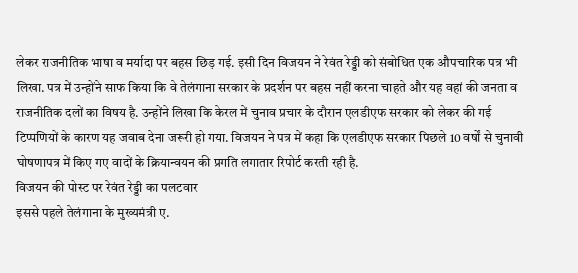लेकर राजनीतिक भाषा व मर्यादा पर बहस छिड़ गई. इसी दिन विजयन ने रेवंत रेड्डी को संबोधित एक औपचारिक पत्र भी लिखा. पत्र में उन्होंने साफ किया कि वे तेलंगाना सरकार के प्रदर्शन पर बहस नहीं करना चाहते और यह वहां की जनता व राजनीतिक दलों का विषय है. उन्होंने लिखा कि केरल में चुनाव प्रचार के दौरान एलडीएफ सरकार को लेकर की गई टिप्पणियों के कारण यह जवाब देना जरूरी हो गया. विजयन ने पत्र में कहा कि एलडीएफ सरकार पिछले 10 वर्षों से चुनावी घोषणापत्र में किए गए वादों के क्रियान्वयन की प्रगति लगातार रिपोर्ट करती रही है.
विजयन की पोस्ट पर रेवंत रेड्डी का पलटवार
इससे पहले तेलंगाना के मुख्यमंत्री ए.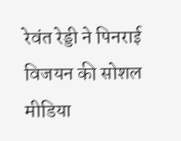रेवंत रेड्डी ने पिनराई विजयन की सोशल मीडिया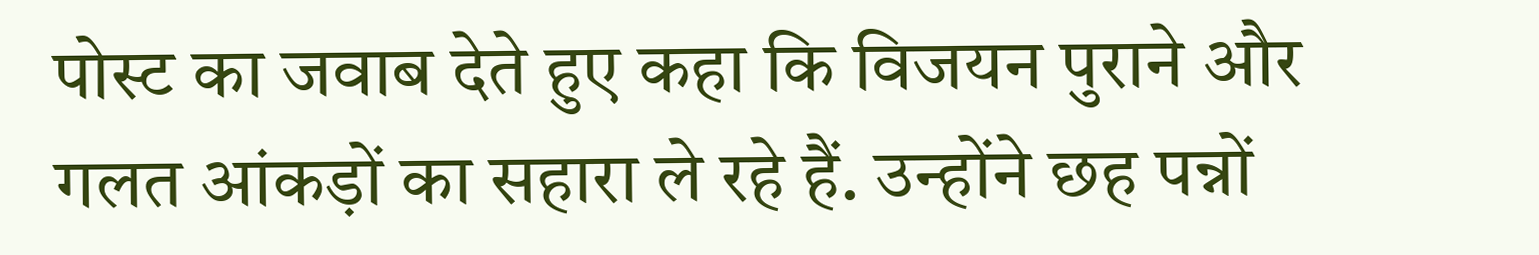पोस्ट का जवाब देते हुए कहा कि विजयन पुराने और गलत आंकड़ों का सहारा ले रहे हैं. उन्होंने छह पन्नों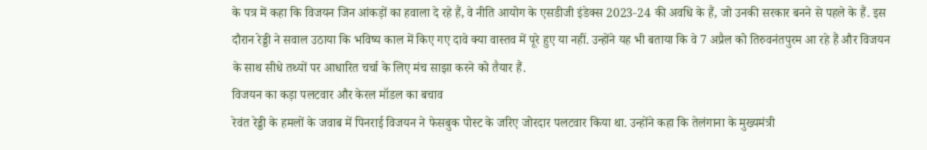के पत्र में कहा कि विजयन जिन आंकड़ों का हवाला दे रहे हैं, वे नीति आयोग के एसडीजी इंडेक्स 2023‑24 की अवधि के हैं, जो उनकी सरकार बनने से पहले के हैं. इस दौरान रेड्डी ने सवाल उठाया कि भविष्य काल में किए गए दावे क्या वास्तव में पूरे हुए या नहीं. उन्होंने यह भी बताया कि वे 7 अप्रैल को तिरुवनंतपुरम आ रहे हैं और विजयन के साथ सीधे तथ्यों पर आधारित चर्चा के लिए मंच साझा करने को तैयार हैं.
विजयन का कड़ा पलटवार और केरल मॉडल का बचाव
रेवंत रेड्डी के हमलों के जवाब में पिनराई विजयन ने फेसबुक पोस्ट के जरिए जोरदार पलटवार किया था. उन्होंने कहा कि तेलंगाना के मुख्यमंत्री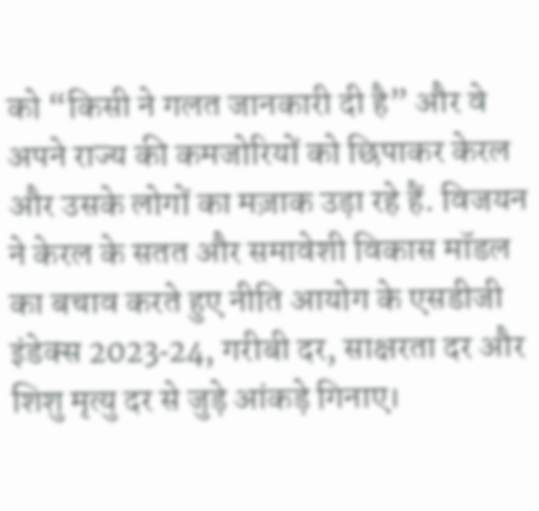को “किसी ने गलत जानकारी दी है” और वे अपने राज्य की कमजोरियों को छिपाकर केरल और उसके लोगों का मज़ाक उड़ा रहे हैं. विजयन ने केरल के सतत और समावेशी विकास मॉडल का बचाव करते हुए नीति आयोग के एसडीजी इंडेक्स 2023‑24, गरीबी दर, साक्षरता दर और शिशु मृत्यु दर से जुड़े आंकड़े गिनाए।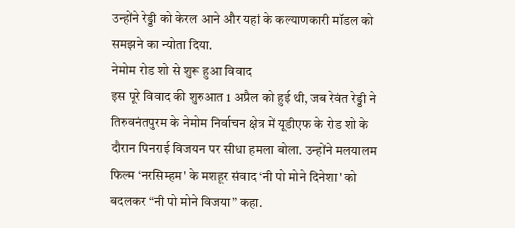उन्होंने रेड्डी को केरल आने और यहां के कल्याणकारी मॉडल को समझने का न्योता दिया.
नेमोम रोड शो से शुरू हुआ विवाद
इस पूरे विवाद की शुरुआत 1 अप्रैल को हुई थी, जब रेवंत रेड्डी ने तिरुवनंतपुरम के नेमोम निर्वाचन क्षेत्र में यूडीएफ के रोड शो के दौरान पिनराई विजयन पर सीधा हमला बोला. उन्होंने मलयालम फिल्म ‘नरसिम्हम' के मशहूर संवाद ‘नी पो मोने दिनेशा' को बदलकर “नी पो मोने विजया” कहा.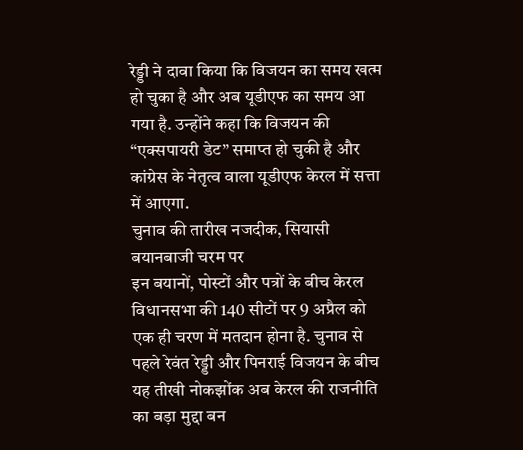रेड्डी ने दावा किया कि विजयन का समय खत्म हो चुका है और अब यूडीएफ का समय आ गया है. उन्होंने कहा कि विजयन की “एक्सपायरी डेट” समाप्त हो चुकी है और कांग्रेस के नेतृत्व वाला यूडीएफ केरल में सत्ता में आएगा.
चुनाव की तारीख नजदीक, सियासी बयानबाजी चरम पर
इन बयानों, पोस्टों और पत्रों के बीच केरल विधानसभा की 140 सीटों पर 9 अप्रैल को एक ही चरण में मतदान होना है. चुनाव से पहले रेवंत रेड्डी और पिनराई विजयन के बीच यह तीखी नोकझोंक अब केरल की राजनीति का बड़ा मुद्दा बन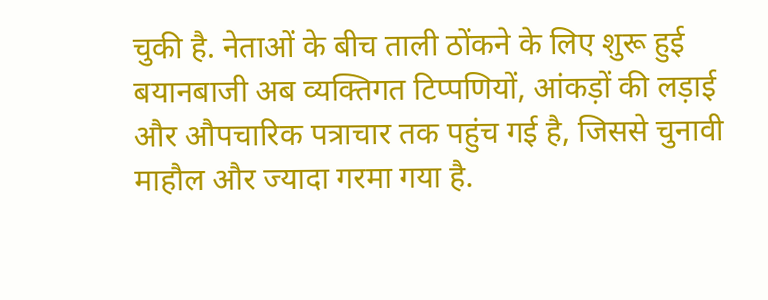चुकी है. नेताओं के बीच ताली ठोंकने के लिए शुरू हुई बयानबाजी अब व्यक्तिगत टिप्पणियों, आंकड़ों की लड़ाई और औपचारिक पत्राचार तक पहुंच गई है, जिससे चुनावी माहौल और ज्यादा गरमा गया है.